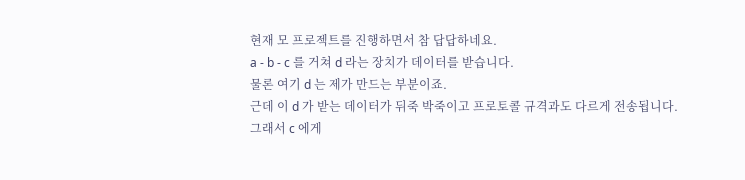현재 모 프로젝트를 진행하면서 참 답답하네요.
a - b - c 를 거쳐 d 라는 장치가 데이터를 받습니다.
물론 여기 d 는 제가 만드는 부분이죠.
근데 이 d 가 받는 데이터가 뒤죽 박죽이고 프로토콜 규격과도 다르게 전송됩니다.
그래서 c 에게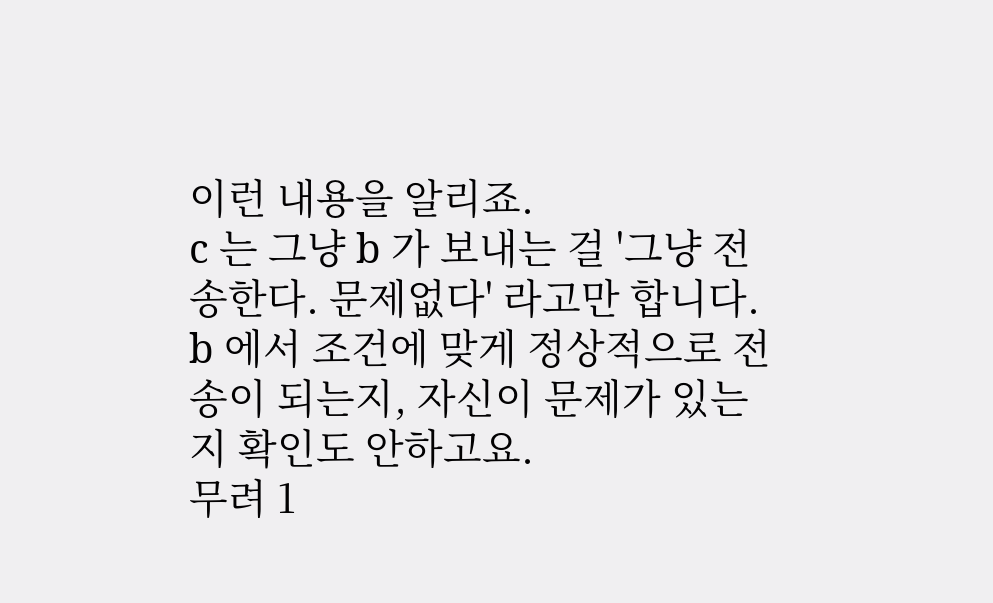이런 내용을 알리죠.
c 는 그냥 b 가 보내는 걸 '그냥 전송한다. 문제없다' 라고만 합니다.
b 에서 조건에 맞게 정상적으로 전송이 되는지, 자신이 문제가 있는지 확인도 안하고요.
무려 1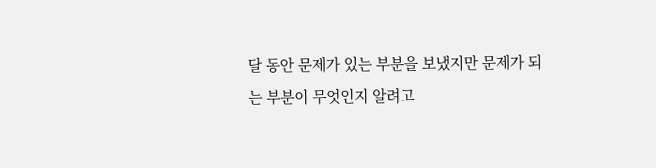달 동안 문제가 있는 부분을 보냈지만 문제가 되는 부분이 무엇인지 알려고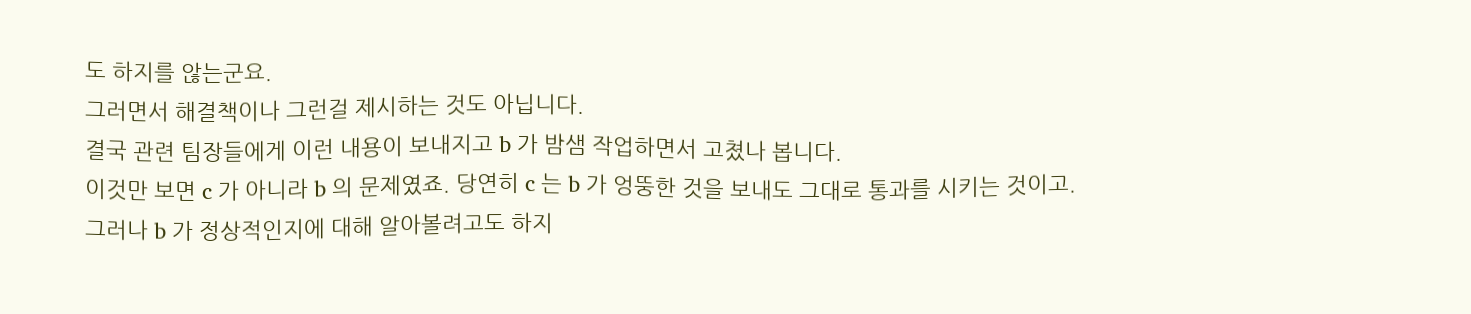도 하지를 않는군요.
그러면서 해결책이나 그런걸 제시하는 것도 아닙니다.
결국 관련 팀장들에게 이런 내용이 보내지고 b 가 밤샘 작업하면서 고쳤나 봅니다.
이것만 보면 c 가 아니라 b 의 문제였죠. 당연히 c 는 b 가 엉뚱한 것을 보내도 그대로 통과를 시키는 것이고.
그러나 b 가 정상적인지에 대해 알아볼려고도 하지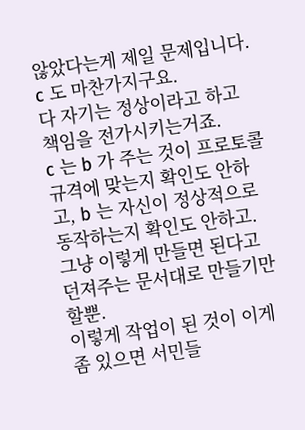않았다는게 제일 문제입니다.
c 도 마찬가지구요.
다 자기는 정상이라고 하고 책임을 전가시키는거죠.
c 는 b 가 주는 것이 프로토콜 규격에 맞는지 확인도 안하고, b 는 자신이 정상적으로 동작하는지 확인도 안하고.
그냥 이렇게 만들면 된다고 던져주는 문서대로 만들기만 할뿐.
이렇게 작업이 된 것이 이게 좀 있으면 서민들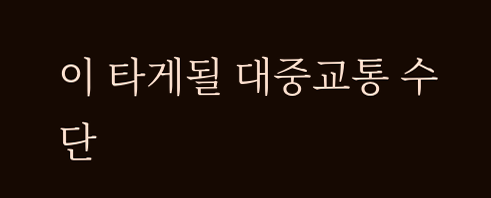이 타게될 대중교통 수단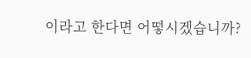이라고 한다면 어떻시겠습니까?